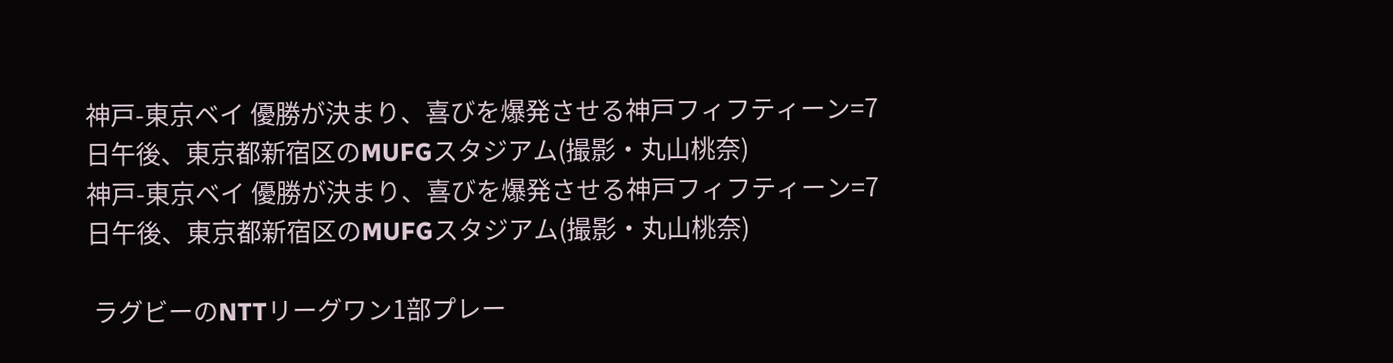神戸-東京ベイ 優勝が決まり、喜びを爆発させる神戸フィフティーン=7日午後、東京都新宿区のMUFGスタジアム(撮影・丸山桃奈)
神戸-東京ベイ 優勝が決まり、喜びを爆発させる神戸フィフティーン=7日午後、東京都新宿区のMUFGスタジアム(撮影・丸山桃奈)

 ラグビーのNTTリーグワン1部プレー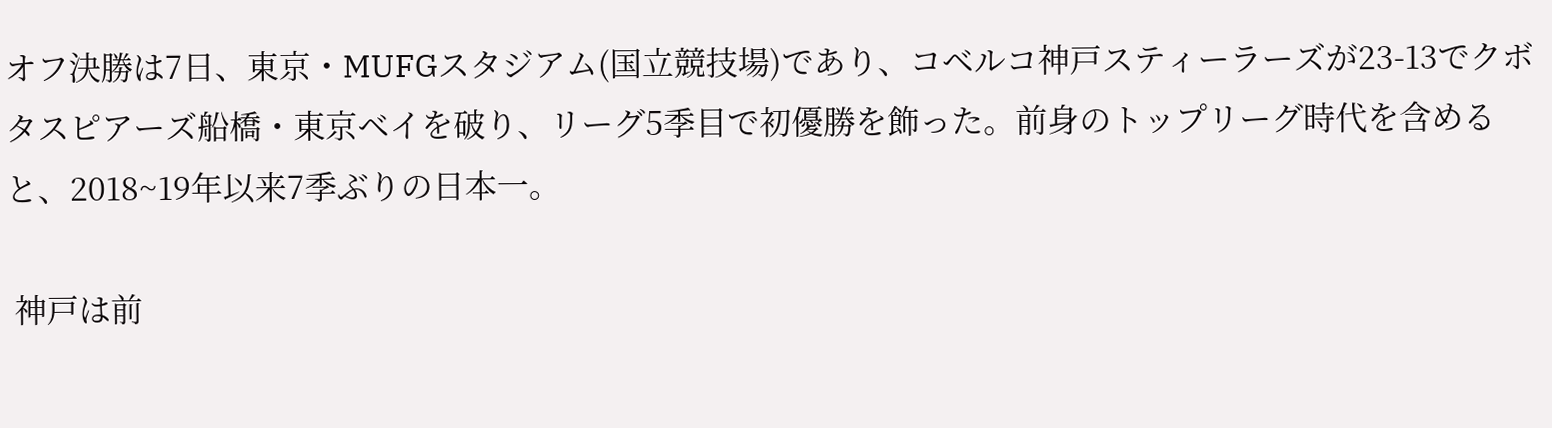オフ決勝は7日、東京・MUFGスタジアム(国立競技場)であり、コベルコ神戸スティーラーズが23-13でクボタスピアーズ船橋・東京ベイを破り、リーグ5季目で初優勝を飾った。前身のトップリーグ時代を含めると、2018~19年以来7季ぶりの日本一。

 神戸は前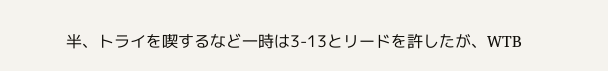半、トライを喫するなど一時は3-13とリードを許したが、WTB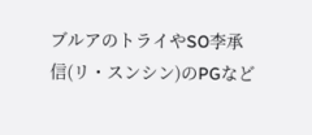ブルアのトライやSO李承信(リ・スンシン)のPGなど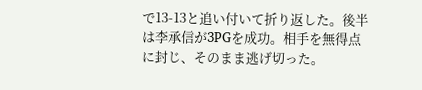で13-13と追い付いて折り返した。後半は李承信が3PGを成功。相手を無得点に封じ、そのまま逃げ切った。